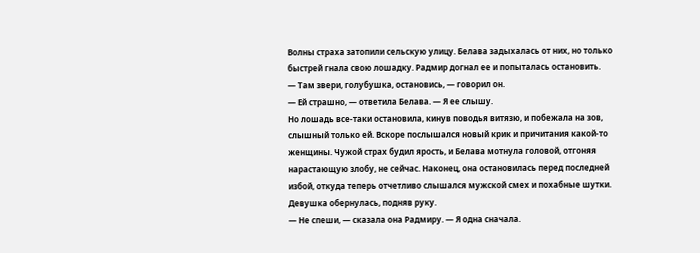Волны страха затопили сельскую улицу. Белава задыхалась от них, но только быстрей гнала свою лошадку. Радмир догнал ее и попыталась остановить.
— Там звери, голубушка, остановись, — говорил он.
— Ей страшно, — ответила Белава. — Я ее слышу.
Но лошадь все-таки остановила, кинув поводья витязю, и побежала на зов, слышный только ей. Вскоре послышался новый крик и причитания какой-то женщины. Чужой страх будил ярость, и Белава мотнула головой, отгоняя нарастающую злобу, не сейчас. Наконец, она остановилась перед последней избой, откуда теперь отчетливо слышался мужской смех и похабные шутки. Девушка обернулась, подняв руку.
— Не спеши, — сказала она Радмиру. — Я одна сначала.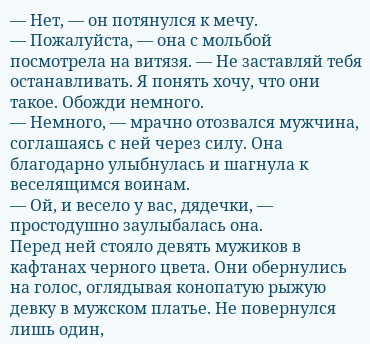— Нет, — он потянулся к мечу.
— Пожалуйста, — она с мольбой посмотрела на витязя. — Не заставляй тебя останавливать. Я понять хочу, что они такое. Обожди немного.
— Немного, — мрачно отозвался мужчина, соглашаясь с ней через силу. Она благодарно улыбнулась и шагнула к веселящимся воинам.
— Ой, и весело у вас, дядечки, — простодушно заулыбалась она.
Перед ней стояло девять мужиков в кафтанах черного цвета. Они обернулись на голос, оглядывая конопатую рыжую девку в мужском платье. Не повернулся лишь один,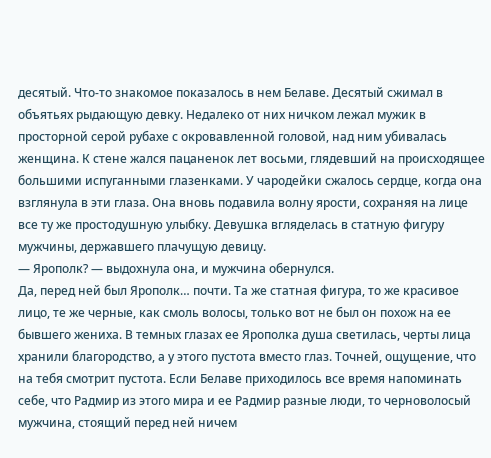десятый. Что-то знакомое показалось в нем Белаве. Десятый сжимал в объятьях рыдающую девку. Недалеко от них ничком лежал мужик в просторной серой рубахе с окровавленной головой, над ним убивалась женщина. К стене жался пацаненок лет восьми, глядевший на происходящее большими испуганными глазенками. У чародейки сжалось сердце, когда она взглянула в эти глаза. Она вновь подавила волну ярости, сохраняя на лице все ту же простодушную улыбку. Девушка вгляделась в статную фигуру мужчины, державшего плачущую девицу.
— Ярополк? — выдохнула она, и мужчина обернулся.
Да, перед ней был Ярополк… почти. Та же статная фигура, то же красивое лицо, те же черные, как смоль волосы, только вот не был он похож на ее бывшего жениха. В темных глазах ее Ярополка душа светилась, черты лица хранили благородство, а у этого пустота вместо глаз. Точней, ощущение, что на тебя смотрит пустота. Если Белаве приходилось все время напоминать себе, что Радмир из этого мира и ее Радмир разные люди, то черноволосый мужчина, стоящий перед ней ничем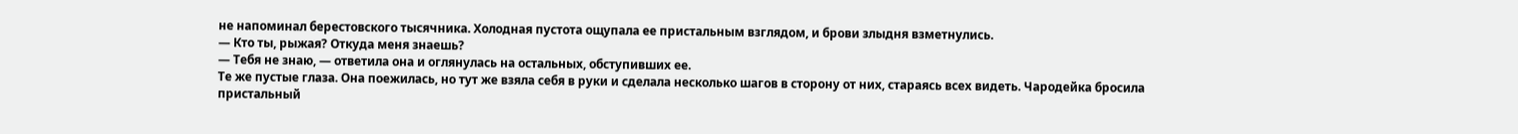не напоминал берестовского тысячника. Холодная пустота ощупала ее пристальным взглядом, и брови злыдня взметнулись.
— Кто ты, рыжая? Откуда меня знаешь?
— Тебя не знаю, — ответила она и оглянулась на остальных, обступивших ее.
Те же пустые глаза. Она поежилась, но тут же взяла себя в руки и сделала несколько шагов в сторону от них, стараясь всех видеть. Чародейка бросила пристальный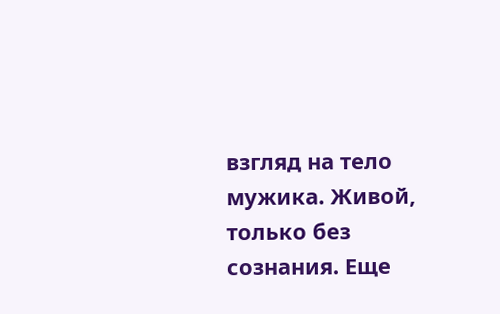взгляд на тело мужика. Живой, только без сознания. Еще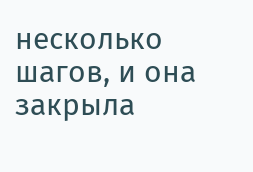несколько шагов, и она закрыла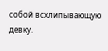собой всхлипывающую девку.